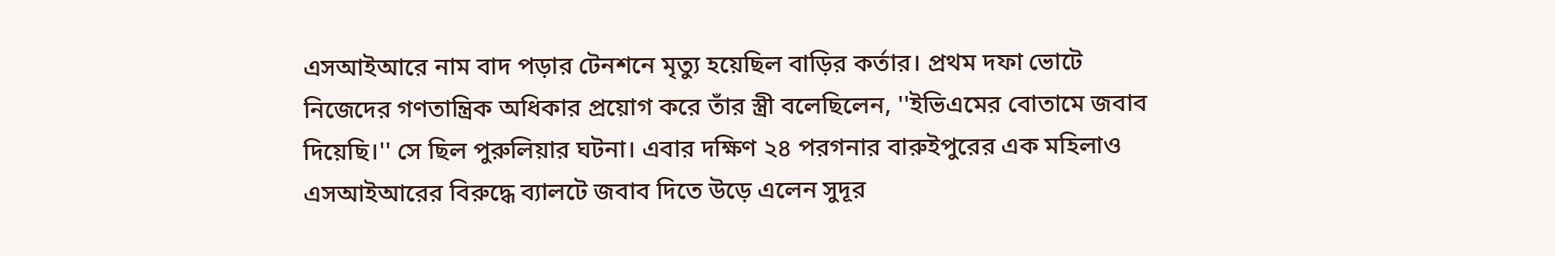এসআইআরে নাম বাদ পড়ার টেনশনে মৃত্যু হয়েছিল বাড়ির কর্তার। প্রথম দফা ভোটে নিজেদের গণতান্ত্রিক অধিকার প্রয়োগ করে তাঁর স্ত্রী বলেছিলেন, ''ইভিএমের বোতামে জবাব দিয়েছি।'' সে ছিল পুরুলিয়ার ঘটনা। এবার দক্ষিণ ২৪ পরগনার বারুইপুরের এক মহিলাও এসআইআরের বিরুদ্ধে ব্যালটে জবাব দিতে উড়ে এলেন সুদূর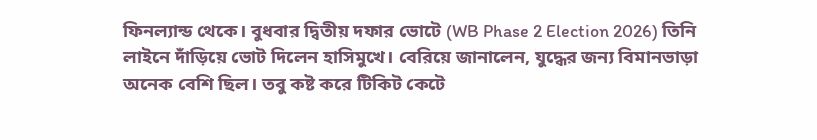ফিনল্যান্ড থেকে। বুধবার দ্বিতীয় দফার ভোটে (WB Phase 2 Election 2026) তিনি লাইনে দাঁড়িয়ে ভোট দিলেন হাসিমুখে। বেরিয়ে জানালেন, যুদ্ধের জন্য বিমানভাড়া অনেক বেশি ছিল। তবু কষ্ট করে টিকিট কেটে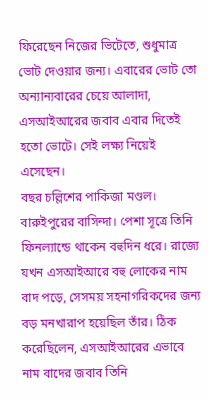ফিরেছেন নিজের ভিটেতে, শুধুমাত্র ভোট দেওয়ার জন্য। এবারের ভোট তো অন্যান্যবারের চেয়ে আলাদা, এসআইআরের জবাব এবার দিতেই হতো ভোটে। সেই লক্ষ্য নিয়েই এসেছেন।
বছর চল্লিশের পাকিজা মণ্ডল। বারুইপুরের বাসিন্দা। পেশা সূত্রে তিনি ফিনল্যান্ডে থাকেন বহুদিন ধরে। রাজ্যে যখন এসআইআরে বহু লোকের নাম বাদ পড়ে, সেসময় সহনাগরিকদের জন্য বড় মনখারাপ হয়েছিল তাঁর। ঠিক করেছিলেন, এসআইআরের এভাবে নাম বাদের জবাব তিনি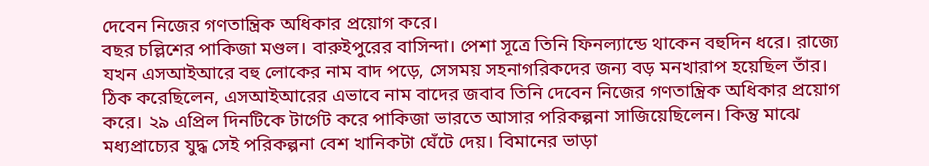দেবেন নিজের গণতান্ত্রিক অধিকার প্রয়োগ করে।
বছর চল্লিশের পাকিজা মণ্ডল। বারুইপুরের বাসিন্দা। পেশা সূত্রে তিনি ফিনল্যান্ডে থাকেন বহুদিন ধরে। রাজ্যে যখন এসআইআরে বহু লোকের নাম বাদ পড়ে, সেসময় সহনাগরিকদের জন্য বড় মনখারাপ হয়েছিল তাঁর। ঠিক করেছিলেন, এসআইআরের এভাবে নাম বাদের জবাব তিনি দেবেন নিজের গণতান্ত্রিক অধিকার প্রয়োগ করে। ২৯ এপ্রিল দিনটিকে টার্গেট করে পাকিজা ভারতে আসার পরিকল্পনা সাজিয়েছিলেন। কিন্তু মাঝে মধ্যপ্রাচ্যের যুদ্ধ সেই পরিকল্পনা বেশ খানিকটা ঘেঁটে দেয়। বিমানের ভাড়া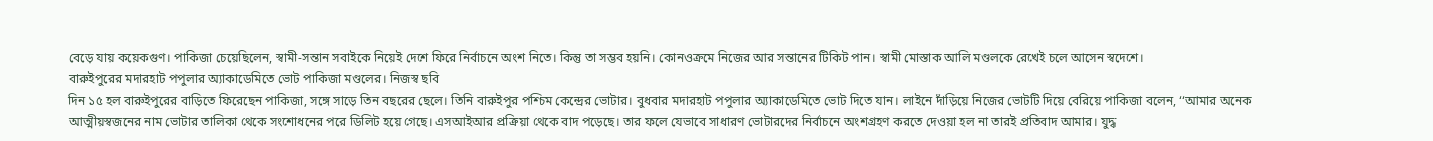বেড়ে যায় কয়েকগুণ। পাকিজা চেয়েছিলেন, স্বামী-সন্তান সবাইকে নিয়েই দেশে ফিরে নির্বাচনে অংশ নিতে। কিন্তু তা সম্ভব হয়নি। কোনওক্রমে নিজের আর সন্তানের টিকিট পান। স্বামী মোস্তাক আলি মণ্ডলকে রেখেই চলে আসেন স্বদেশে।
বারুইপুরের মদারহাট পপুলার অ্যাকাডেমিতে ভোট পাকিজা মণ্ডলের। নিজস্ব ছবি
দিন ১৫ হল বারুইপুরের বাড়িতে ফিরেছেন পাকিজা, সঙ্গে সাড়ে তিন বছরের ছেলে। তিনি বারুইপুর পশ্চিম কেন্দ্রের ভোটার। বুধবার মদারহাট পপুলার অ্যাকাডেমিতে ভোট দিতে যান। লাইনে দাঁড়িয়ে নিজের ভোটটি দিয়ে বেরিয়ে পাকিজা বলেন, ‘‘আমার অনেক আত্মীয়স্বজনের নাম ভোটার তালিকা থেকে সংশোধনের পরে ডিলিট হয়ে গেছে। এসআইআর প্রক্রিয়া থেকে বাদ পড়েছে। তার ফলে যেভাবে সাধারণ ভোটারদের নির্বাচনে অংশগ্রহণ করতে দেওয়া হল না তারই প্রতিবাদ আমার। যুদ্ধ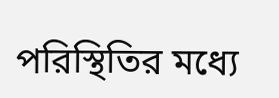পরিস্থিতির মধ্যে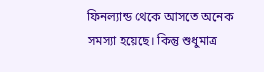ফিনল্যান্ড থেকে আসতে অনেক সমস্যা হয়েছে। কিন্তু শুধুমাত্র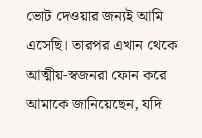ভোট দেওয়ার জন্যই আমি এসেছি। তারপর এখান থেকে আত্মীয়-স্বজনরা ফোন করে আমাকে জানিয়েছেন, যদি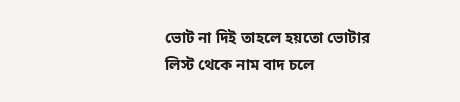ভোট না দিই তাহলে হয়তো ভোটার লিস্ট থেকে নাম বাদ চলে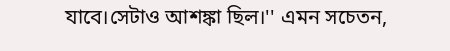যাবে।সেটাও আশঙ্কা ছিল।'' এমন সচেতন,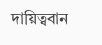দায়িত্ববান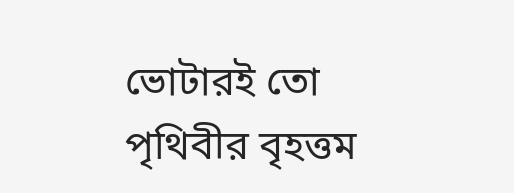ভোটারই তো পৃথিবীর বৃহত্তম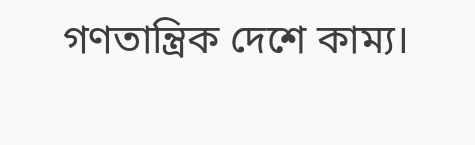গণতান্ত্রিক দেশে কাম্য।